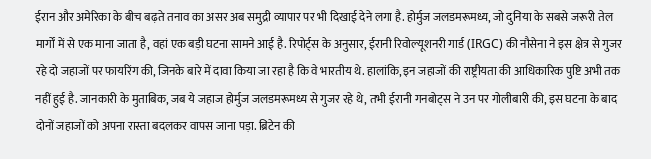ईरान और अमेरिका के बीच बढ़ते तनाव का असर अब समुद्री व्यापार पर भी दिखाई देने लगा है. होर्मुज जलडमरूमध्य, जो दुनिया के सबसे जरूरी तेल मार्गों में से एक माना जाता है, वहां एक बड़ी घटना सामने आई है. रिपोर्ट्स के अनुसार, ईरानी रिवोल्यूशनरी गार्ड (IRGC) की नौसेना ने इस क्षेत्र से गुजर रहे दो जहाजों पर फायरिंग की, जिनके बारे में दावा किया जा रहा है कि वे भारतीय थे. हालांकि, इन जहाजों की राष्ट्रीयता की आधिकारिक पुष्टि अभी तक नहीं हुई है. जानकारी के मुताबिक, जब ये जहाज होर्मुज जलडमरूमध्य से गुजर रहे थे, तभी ईरानी गनबोट्स ने उन पर गोलीबारी की, इस घटना के बाद दोनों जहाजों को अपना रास्ता बदलकर वापस जाना पड़ा. ब्रिटेन की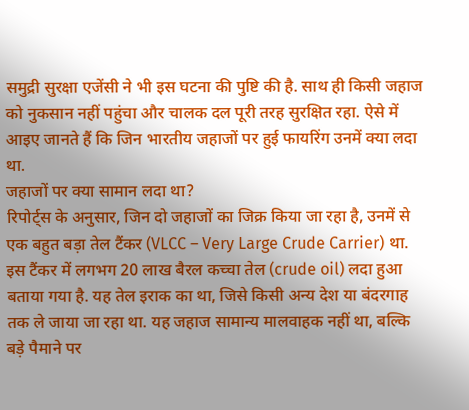समुद्री सुरक्षा एजेंसी ने भी इस घटना की पुष्टि की है. साथ ही किसी जहाज को नुकसान नहीं पहुंचा और चालक दल पूरी तरह सुरक्षित रहा. ऐसे में आइए जानते हैं कि जिन भारतीय जहाजों पर हुई फायरिंग उनमें क्या लदा था.
जहाजों पर क्या सामान लदा था?
रिपोर्ट्स के अनुसार, जिन दो जहाजों का जिक्र किया जा रहा है, उनमें से एक बहुत बड़ा तेल टैंकर (VLCC – Very Large Crude Carrier) था. इस टैंकर में लगभग 20 लाख बैरल कच्चा तेल (crude oil) लदा हुआ बताया गया है. यह तेल इराक का था, जिसे किसी अन्य देश या बंदरगाह तक ले जाया जा रहा था. यह जहाज सामान्य मालवाहक नहीं था, बल्कि बड़े पैमाने पर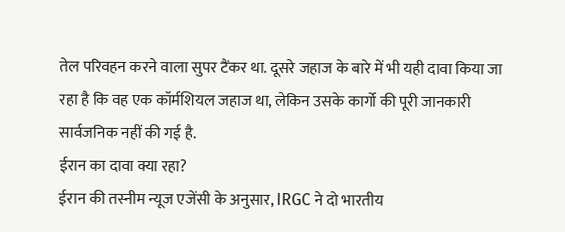तेल परिवहन करने वाला सुपर टैंकर था. दूसरे जहाज के बारे में भी यही दावा किया जा रहा है कि वह एक कॉर्मशियल जहाज था, लेकिन उसके कार्गो की पूरी जानकारी सार्वजनिक नहीं की गई है.
ईरान का दावा क्या रहा?
ईरान की तस्नीम न्यूज एजेंसी के अनुसार, IRGC ने दो भारतीय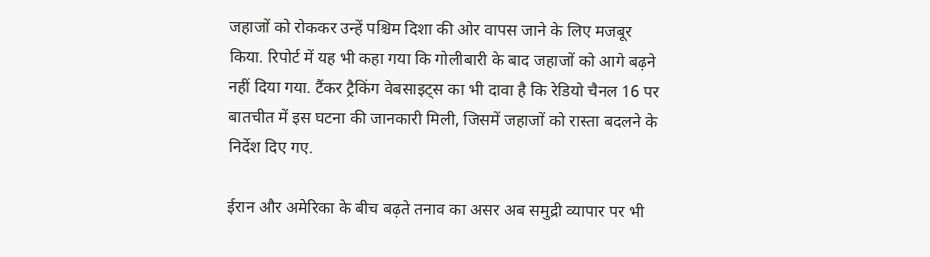जहाजों को रोककर उन्हें पश्चिम दिशा की ओर वापस जाने के लिए मजबूर किया. रिपोर्ट में यह भी कहा गया कि गोलीबारी के बाद जहाजों को आगे बढ़ने नहीं दिया गया. टैंकर ट्रैकिंग वेबसाइट्स का भी दावा है कि रेडियो चैनल 16 पर बातचीत में इस घटना की जानकारी मिली, जिसमें जहाजों को रास्ता बदलने के निर्देश दिए गए.

ईरान और अमेरिका के बीच बढ़ते तनाव का असर अब समुद्री व्यापार पर भी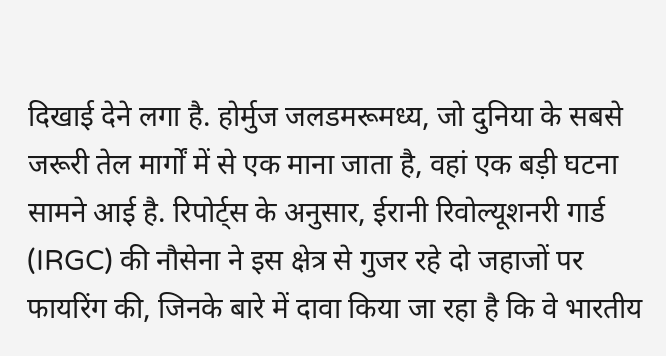दिखाई देने लगा है. होर्मुज जलडमरूमध्य, जो दुनिया के सबसे जरूरी तेल मार्गों में से एक माना जाता है, वहां एक बड़ी घटना सामने आई है. रिपोर्ट्स के अनुसार, ईरानी रिवोल्यूशनरी गार्ड (IRGC) की नौसेना ने इस क्षेत्र से गुजर रहे दो जहाजों पर फायरिंग की, जिनके बारे में दावा किया जा रहा है कि वे भारतीय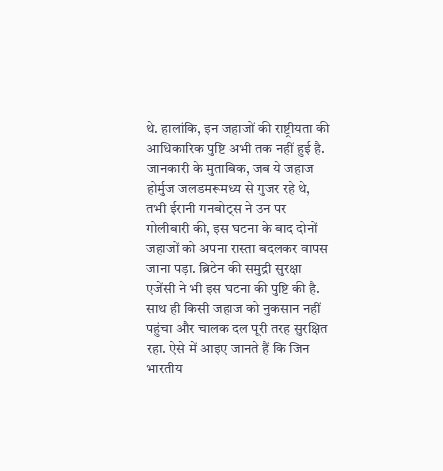थे. हालांकि, इन जहाजों की राष्ट्रीयता की आधिकारिक पुष्टि अभी तक नहीं हुई है. जानकारी के मुताबिक, जब ये जहाज होर्मुज जलडमरूमध्य से गुजर रहे थे, तभी ईरानी गनबोट्स ने उन पर गोलीबारी की, इस घटना के बाद दोनों जहाजों को अपना रास्ता बदलकर वापस जाना पड़ा. ब्रिटेन की समुद्री सुरक्षा एजेंसी ने भी इस घटना की पुष्टि की है. साथ ही किसी जहाज को नुकसान नहीं पहुंचा और चालक दल पूरी तरह सुरक्षित रहा. ऐसे में आइए जानते हैं कि जिन भारतीय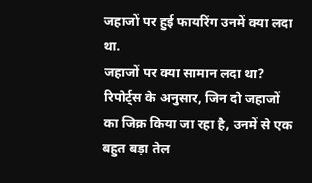जहाजों पर हुई फायरिंग उनमें क्या लदा था.
जहाजों पर क्या सामान लदा था?
रिपोर्ट्स के अनुसार, जिन दो जहाजों का जिक्र किया जा रहा है, उनमें से एक बहुत बड़ा तेल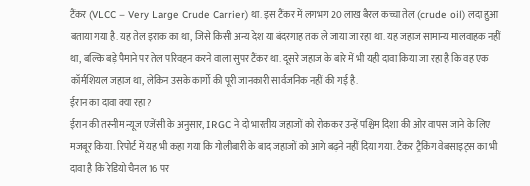टैंकर (VLCC – Very Large Crude Carrier) था. इस टैंकर में लगभग 20 लाख बैरल कच्चा तेल (crude oil) लदा हुआ बताया गया है. यह तेल इराक का था, जिसे किसी अन्य देश या बंदरगाह तक ले जाया जा रहा था. यह जहाज सामान्य मालवाहक नहीं था, बल्कि बड़े पैमाने पर तेल परिवहन करने वाला सुपर टैंकर था. दूसरे जहाज के बारे में भी यही दावा किया जा रहा है कि वह एक कॉर्मशियल जहाज था, लेकिन उसके कार्गो की पूरी जानकारी सार्वजनिक नहीं की गई है.
ईरान का दावा क्या रहा?
ईरान की तस्नीम न्यूज एजेंसी के अनुसार, IRGC ने दो भारतीय जहाजों को रोककर उन्हें पश्चिम दिशा की ओर वापस जाने के लिए मजबूर किया. रिपोर्ट में यह भी कहा गया कि गोलीबारी के बाद जहाजों को आगे बढ़ने नहीं दिया गया. टैंकर ट्रैकिंग वेबसाइट्स का भी दावा है कि रेडियो चैनल 16 पर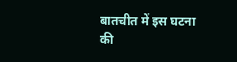बातचीत में इस घटना की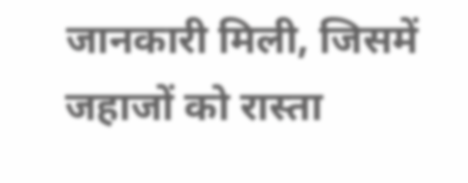जानकारी मिली, जिसमें जहाजों को रास्ता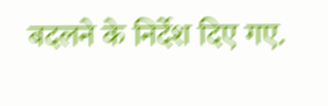बदलने के निर्देश दिए गए.